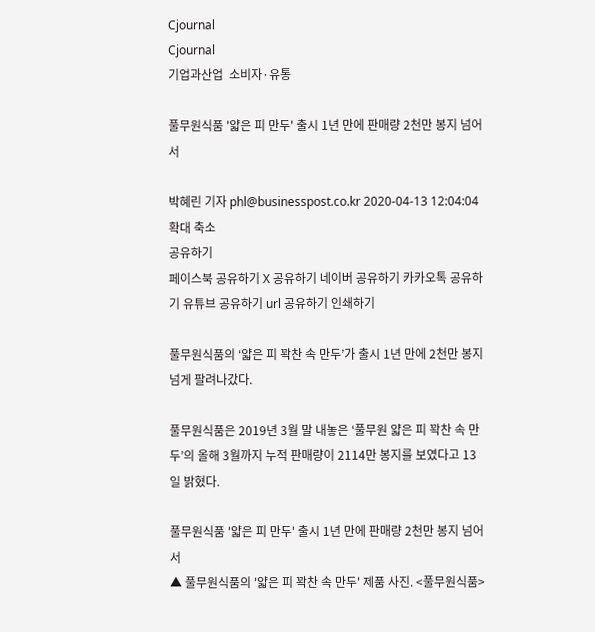Cjournal
Cjournal
기업과산업  소비자·유통

풀무원식품 '얇은 피 만두' 출시 1년 만에 판매량 2천만 봉지 넘어서

박혜린 기자 phl@businesspost.co.kr 2020-04-13 12:04:04
확대 축소
공유하기
페이스북 공유하기 X 공유하기 네이버 공유하기 카카오톡 공유하기 유튜브 공유하기 url 공유하기 인쇄하기

풀무원식품의 ‘얇은 피 꽉찬 속 만두’가 출시 1년 만에 2천만 봉지 넘게 팔려나갔다.

풀무원식품은 2019년 3월 말 내놓은 ‘풀무원 얇은 피 꽉찬 속 만두’의 올해 3월까지 누적 판매량이 2114만 봉지를 보였다고 13일 밝혔다.

풀무원식품 '얇은 피 만두' 출시 1년 만에 판매량 2천만 봉지 넘어서
▲ 풀무원식품의 '얇은 피 꽉찬 속 만두' 제품 사진. <풀무원식품>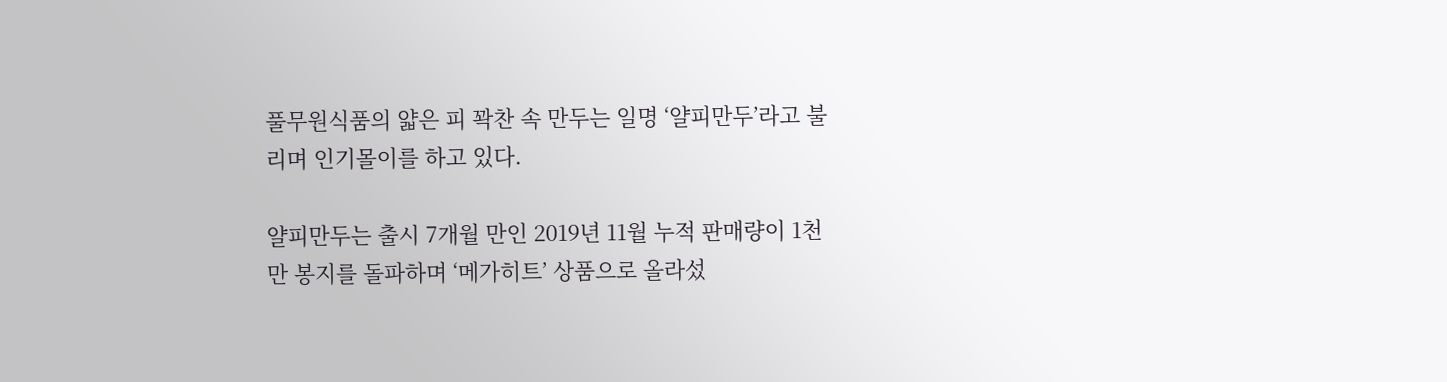풀무원식품의 얇은 피 꽉찬 속 만두는 일명 ‘얄피만두’라고 불리며 인기몰이를 하고 있다.

얄피만두는 출시 7개월 만인 2019년 11월 누적 판매량이 1천만 봉지를 돌파하며 ‘메가히트’ 상품으로 올라섰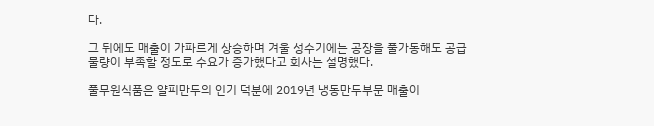다.

그 뒤에도 매출이 가파르게 상승하며 겨울 성수기에는 공장을 풀가동해도 공급물량이 부족할 정도로 수요가 증가했다고 회사는 설명했다.

풀무원식품은 얄피만두의 인기 덕분에 2019년 냉동만두부문 매출이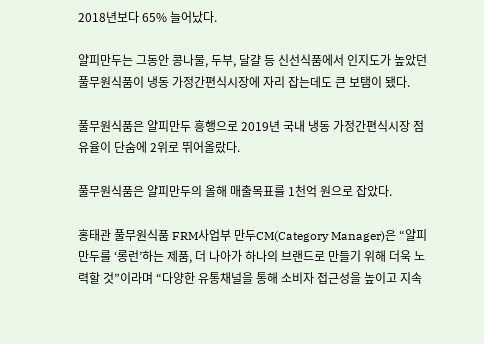2018년보다 65% 늘어났다.

얄피만두는 그동안 콩나물, 두부, 달걀 등 신선식품에서 인지도가 높았던 풀무원식품이 냉동 가정간편식시장에 자리 잡는데도 큰 보탬이 됐다.

풀무원식품은 얄피만두 흥행으로 2019년 국내 냉동 가정간편식시장 점유율이 단숨에 2위로 뛰어올랐다.

풀무원식품은 얄피만두의 올해 매출목표를 1천억 원으로 잡았다.

홍태관 풀무원식품 FRM사업부 만두CM(Category Manager)은 “얄피만두를 ‘롱런’하는 제품, 더 나아가 하나의 브랜드로 만들기 위해 더욱 노력할 것”이라며 “다양한 유통채널을 통해 소비자 접근성을 높이고 지속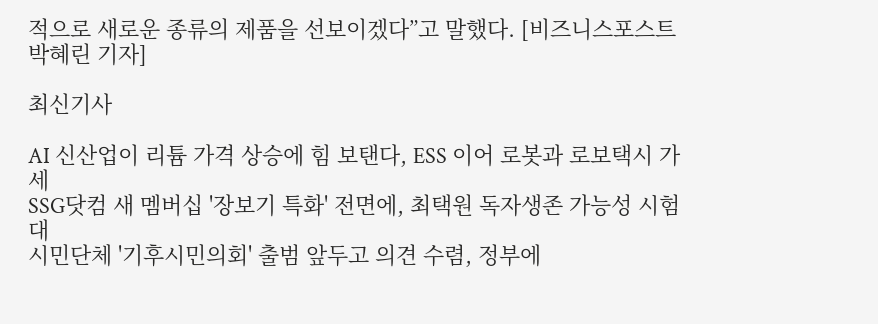적으로 새로운 종류의 제품을 선보이겠다”고 말했다. [비즈니스포스트 박혜린 기자]

최신기사

AI 신산업이 리튬 가격 상승에 힘 보탠다, ESS 이어 로봇과 로보택시 가세
SSG닷컴 새 멤버십 '장보기 특화' 전면에, 최택원 독자생존 가능성 시험대
시민단체 '기후시민의회' 출범 앞두고 의견 수렴, 정부에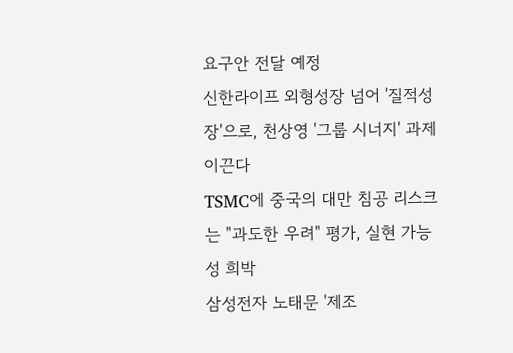요구안 전달 예정
신한라이프 외형성장 넘어 '질적성장'으로, 천상영 '그룹 시너지' 과제 이끈다
TSMC에 중국의 대만 침공 리스크는 "과도한 우려" 평가, 실현 가능성 희박
삼성전자 노태문 '제조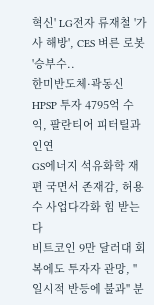혁신' LG전자 류재철 '가사 해방', CES 벼른 로봇 '승부수..
한미반도체·곽동신 HPSP 투자 4795억 수익, 팔란티어 피터틸과 인연
GS에너지 석유화학 재편 국면서 존재감, 허용수 사업다각화 힘 받는다
비트코인 9만 달러대 회복에도 투자자 관망, "일시적 반등에 불과" 분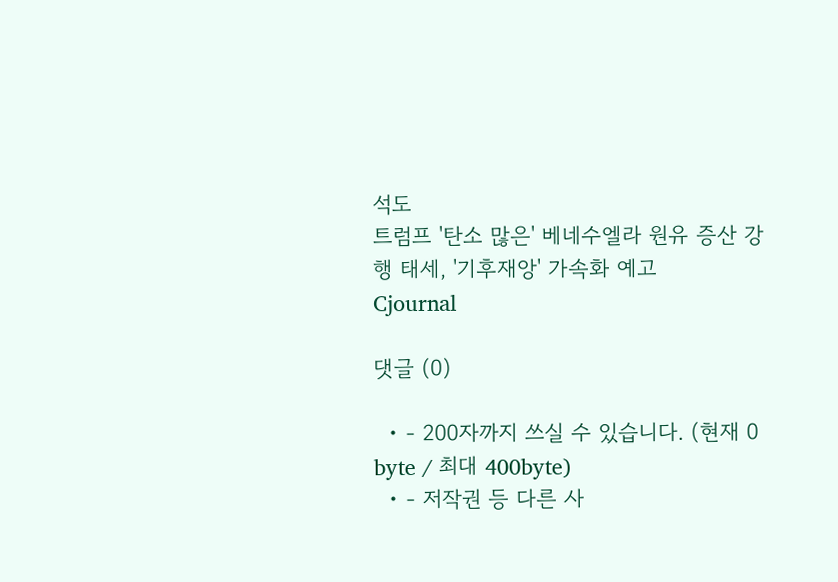석도
트럼프 '탄소 많은' 베네수엘라 원유 증산 강행 태세, '기후재앙' 가속화 예고
Cjournal

댓글 (0)

  • - 200자까지 쓰실 수 있습니다. (현재 0 byte / 최대 400byte)
  • - 저작권 등 다른 사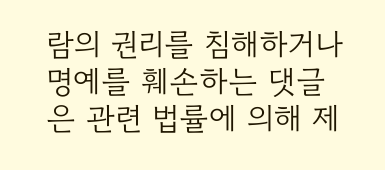람의 권리를 침해하거나 명예를 훼손하는 댓글은 관련 법률에 의해 제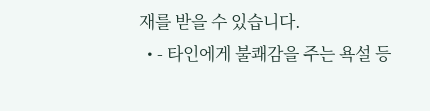재를 받을 수 있습니다.
  • - 타인에게 불쾌감을 주는 욕설 등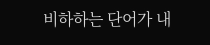비하하는 단어가 내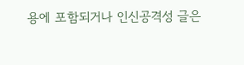용에 포함되거나 인신공격성 글은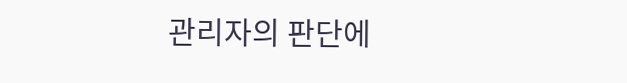관리자의 판단에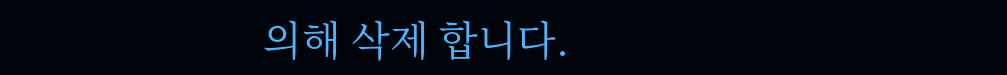의해 삭제 합니다.